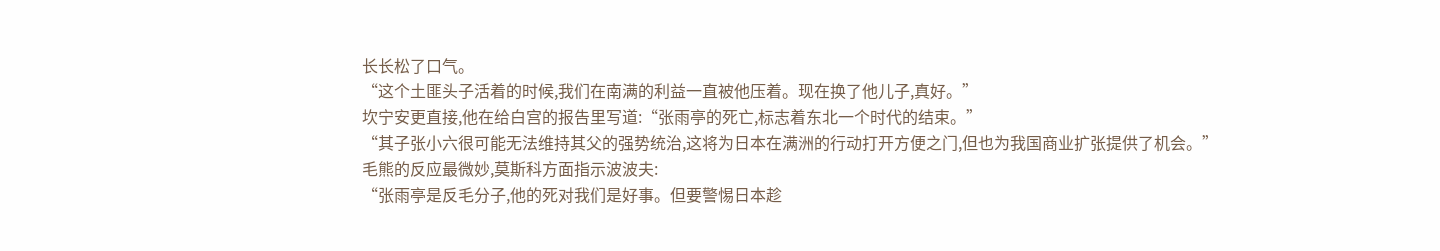长长松了口气。
“这个土匪头子活着的时候,我们在南满的利益一直被他压着。现在换了他儿子,真好。”
坎宁安更直接,他在给白宫的报告里写道:“张雨亭的死亡,标志着东北一个时代的结束。”
“其子张小六很可能无法维持其父的强势统治,这将为日本在满洲的行动打开方便之门,但也为我国商业扩张提供了机会。”
毛熊的反应最微妙,莫斯科方面指示波波夫:
“张雨亭是反毛分子,他的死对我们是好事。但要警惕日本趁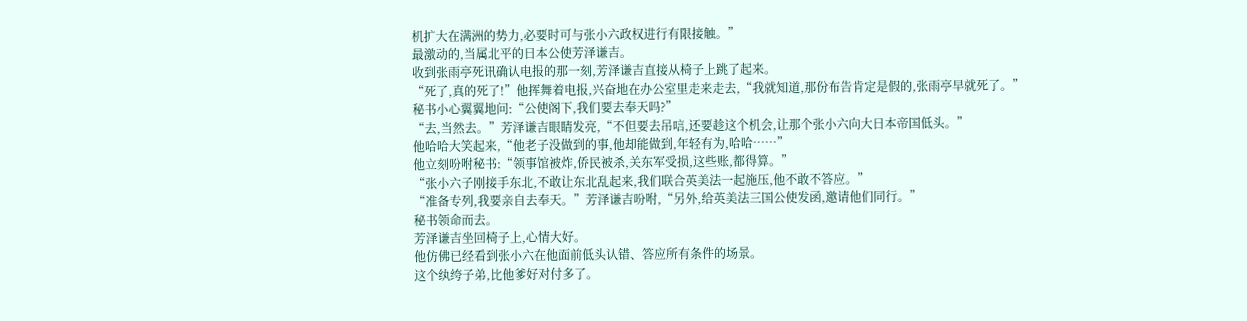机扩大在满洲的势力,必要时可与张小六政权进行有限接触。”
最激动的,当属北平的日本公使芳泽谦吉。
收到张雨亭死讯确认电报的那一刻,芳泽谦吉直接从椅子上跳了起来。
“死了,真的死了!”他挥舞着电报,兴奋地在办公室里走来走去,“我就知道,那份布告肯定是假的,张雨亭早就死了。”
秘书小心翼翼地问:“公使阁下,我们要去奉天吗?”
“去,当然去。”芳泽谦吉眼睛发亮,“不但要去吊唁,还要趁这个机会,让那个张小六向大日本帝国低头。”
他哈哈大笑起来,“他老子没做到的事,他却能做到,年轻有为,哈哈……”
他立刻吩咐秘书:“领事馆被炸,侨民被杀,关东军受损,这些账,都得算。”
“张小六子刚接手东北,不敢让东北乱起来,我们联合英美法一起施压,他不敢不答应。”
“准备专列,我要亲自去奉天。”芳泽谦吉吩咐,“另外,给英美法三国公使发函,邀请他们同行。”
秘书领命而去。
芳泽谦吉坐回椅子上,心情大好。
他仿佛已经看到张小六在他面前低头认错、答应所有条件的场景。
这个纨绔子弟,比他爹好对付多了。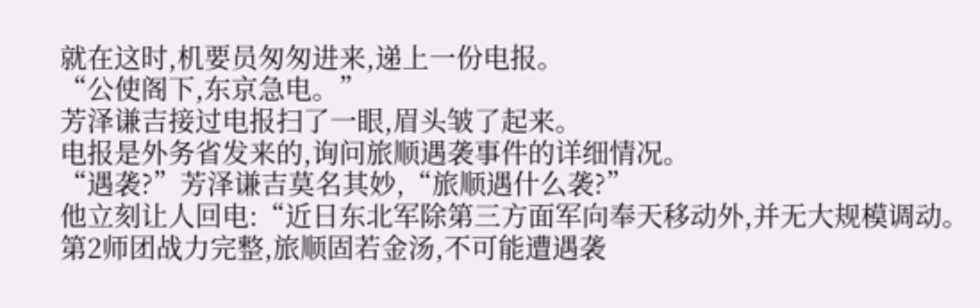就在这时,机要员匆匆进来,递上一份电报。
“公使阁下,东京急电。”
芳泽谦吉接过电报扫了一眼,眉头皱了起来。
电报是外务省发来的,询问旅顺遇袭事件的详细情况。
“遇袭?”芳泽谦吉莫名其妙,“旅顺遇什么袭?”
他立刻让人回电:“近日东北军除第三方面军向奉天移动外,并无大规模调动。第2师团战力完整,旅顺固若金汤,不可能遭遇袭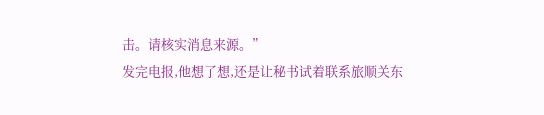击。请核实消息来源。”
发完电报,他想了想,还是让秘书试着联系旅顺关东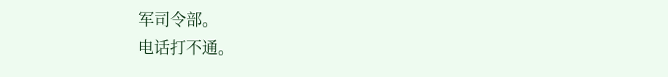军司令部。
电话打不通。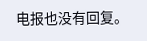电报也没有回复。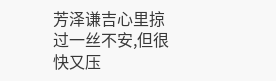芳泽谦吉心里掠过一丝不安,但很快又压